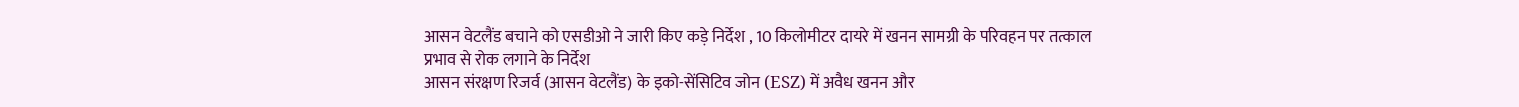आसन वेटलैंड बचाने को एसडीओ ने जारी किए कड़े निर्देश , 10 किलोमीटर दायरे में खनन सामग्री के परिवहन पर तत्काल प्रभाव से रोक लगाने के निर्देश
आसन संरक्षण रिजर्व (आसन वेटलैंड) के इको-सेंसिटिव जोन (ESZ) में अवैध खनन और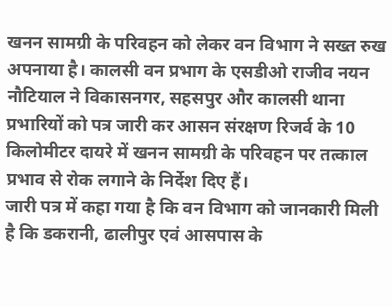खनन सामग्री के परिवहन को लेकर वन विभाग ने सख्त रुख अपनाया है। कालसी वन प्रभाग के एसडीओ राजीव नयन नौटियाल ने विकासनगर, सहसपुर और कालसी थाना प्रभारियों को पत्र जारी कर आसन संरक्षण रिजर्व के 10 किलोमीटर दायरे में खनन सामग्री के परिवहन पर तत्काल प्रभाव से रोक लगाने के निर्देश दिए हैं।
जारी पत्र में कहा गया है कि वन विभाग को जानकारी मिली है कि डकरानी, ढालीपुर एवं आसपास के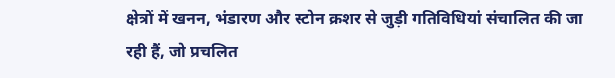क्षेत्रों में खनन, भंडारण और स्टोन क्रशर से जुड़ी गतिविधियां संचालित की जा रही हैं, जो प्रचलित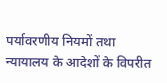पर्यावरणीय नियमों तथा न्यायालय के आदेशों के विपरीत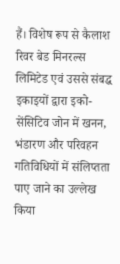हैं। विशेष रूप से कैलाश रिवर बेड मिनरल्स लिमिटेड एवं उससे संबद्ध इकाइयों द्वारा इको-सेंसिटिव जोन में खनन, भंडारण और परिवहन गतिविधियों में संलिप्तता पाए जाने का उल्लेख किया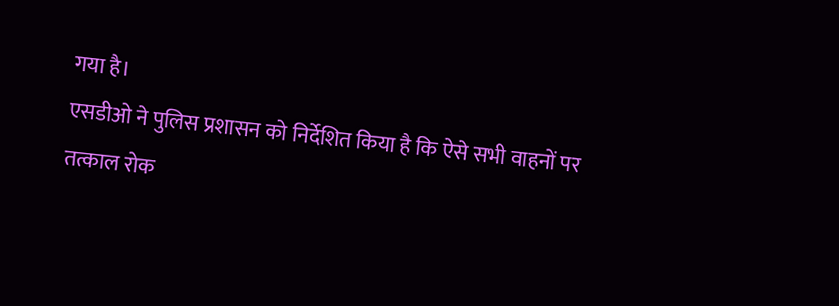गया है।
एसडीओ ने पुलिस प्रशासन को निर्देशित किया है कि ऐसे सभी वाहनों पर तत्काल रोक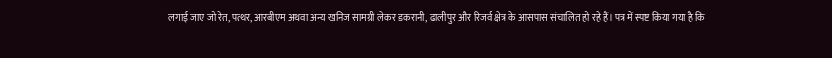लगाई जाए जो रेत, पत्थर, आरबीएम अथवा अन्य खनिज सामग्री लेकर डकरानी, ढालीपुर और रिजर्व क्षेत्र के आसपास संचालित हो रहे हैं। पत्र में स्पष्ट किया गया है कि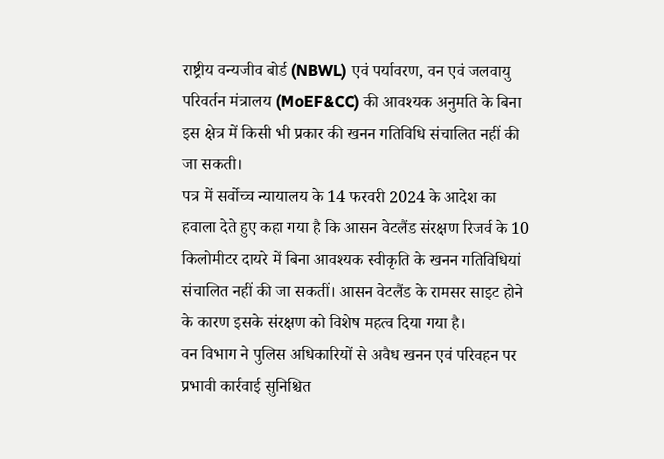राष्ट्रीय वन्यजीव बोर्ड (NBWL) एवं पर्यावरण, वन एवं जलवायु परिवर्तन मंत्रालय (MoEF&CC) की आवश्यक अनुमति के बिना इस क्षेत्र में किसी भी प्रकार की खनन गतिविधि संचालित नहीं की जा सकती।
पत्र में सर्वोच्च न्यायालय के 14 फरवरी 2024 के आदेश का हवाला देते हुए कहा गया है कि आसन वेटलैंड संरक्षण रिजर्व के 10 किलोमीटर दायरे में बिना आवश्यक स्वीकृति के खनन गतिविधियां संचालित नहीं की जा सकतीं। आसन वेटलैंड के रामसर साइट होने के कारण इसके संरक्षण को विशेष महत्व दिया गया है।
वन विभाग ने पुलिस अधिकारियों से अवैध खनन एवं परिवहन पर प्रभावी कार्रवाई सुनिश्चित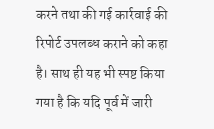करने तथा की गई कार्रवाई की रिपोर्ट उपलब्ध कराने को कहा है। साथ ही यह भी स्पष्ट किया गया है कि यदि पूर्व में जारी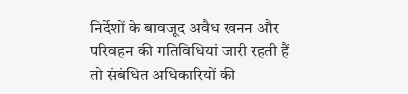निर्देशों के बावजूद अवैध खनन और परिवहन की गतिविधियां जारी रहती हैं तो संबंधित अधिकारियों की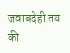जवाबदेही तय की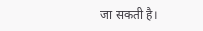जा सकती है।